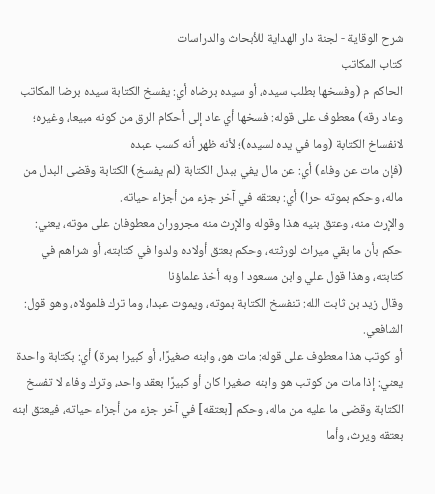شرح الوقاية - لجنة دار الهداية للأبحاث والدراسات
كتاب المكاتب
الحاكم م (وفسخها بطلب سيده، أو سيده برضاه أي: يفسخ الكتابة سيده برضا المكاتب وعاد رقه) معطوف على قوله: فسخها أي عاد إلى أحكام الرق من كونه مبيعا، وغيره؛ لانفساخ الكتابة (وما في يده لسيده)؛ لأنه ظهر أنه كسب عبده
(فإن مات عن وفاء) أي: عن مال يفي ببدل الكتابة (لم يفسخ) الكتابة وقضى البدل من ماله، وحكم بموته حرا) أي: بعتقه في آخر جزء من أجزاء حياته.
والإرث منه، وعتق بنيه هذا وقوله والإرث منه مجروران معطوفان على موته، يعني: حكم بأن ما بقي ميراث لورثته، وحكم بعتق أولاده ولدوا في كتابته، أو شراهم في كتابته، وهذا قول علي وابن مسعود ا وبه أخذ علماؤنا
وقال زيد بن ثابت الله: تنفسخ الكتابة بموته، ويموت عبدا، وما ترك فلمولاه، وهو قول: الشافعي.
أو كوتب هذا معطوف على قوله: مات هو، وابنه صغيرًا، أو كبيرا بمرة) أي: بكتابة واحدة يعني: إذا مات من كوتب هو وابنه صغيرا كان أو كبيرًا بعقد واحد، وترك وفاء لا تفسخ الكتابة وقضى ما عليه من ماله، وحكم [بعتقه] في آخر جزء من أجزاء حياته، فيعتق ابنه بعتقه ويرث، وأما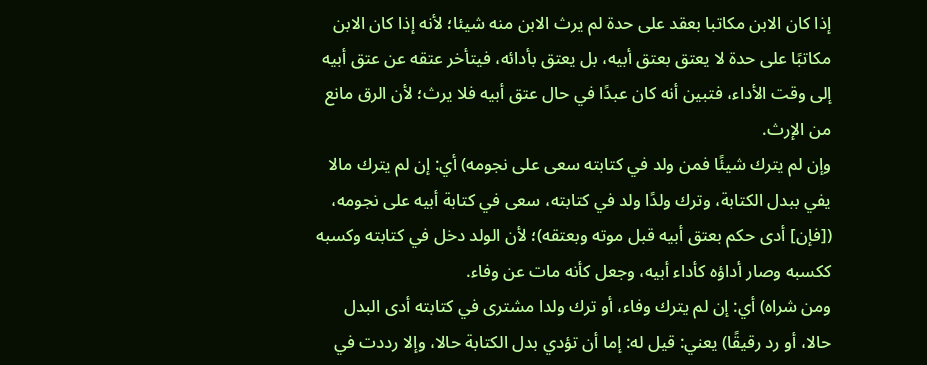إذا كان الابن مكاتبا بعقد على حدة لم يرث الابن منه شيئا؛ لأنه إذا كان الابن مكاتبًا على حدة لا يعتق بعتق أبيه، بل يعتق بأدائه، فيتأخر عتقه عن عتق أبيه إلى وقت الأداء، فتبين أنه كان عبدًا في حال عتق أبيه فلا يرث؛ لأن الرق مانع من الإرث.
وإن لم يترك شيئًا فمن ولد في كتابته سعى على نجومه) أي: إن لم يترك مالا يفي ببدل الكتابة، وترك ولدًا ولد في كتابته، سعى في كتابة أبيه على نجومه، ([فإن] أدى حكم بعتق أبيه قبل موته وبعتقه)؛ لأن الولد دخل في كتابته وكسبه ككسبه وصار أداؤه كأداء أبيه، وجعل كأنه مات عن وفاء.
ومن شراه) أي: إن لم يترك وفاء، أو ترك ولدا مشترى في كتابته أدى البدل حالا، أو رد رقيقًا) يعني: قيل له: إما أن تؤدي بدل الكتابة حالا، وإلا رددت في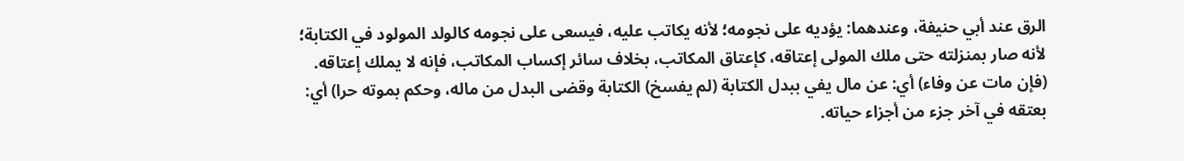الرق عند أبي حنيفة، وعندهما: يؤديه على نجومه؛ لأنه يكاتب عليه، فيسعى على نجومه كالولد المولود في الكتابة؛ لأنه صار بمنزلته حتى ملك المولى إعتاقه، كإعتاق المكاتب، بخلاف سائر إكساب المكاتب، فإنه لا يملك إعتاقه.
(فإن مات عن وفاء) أي: عن مال يفي ببدل الكتابة (لم يفسخ) الكتابة وقضى البدل من ماله، وحكم بموته حرا) أي: بعتقه في آخر جزء من أجزاء حياته.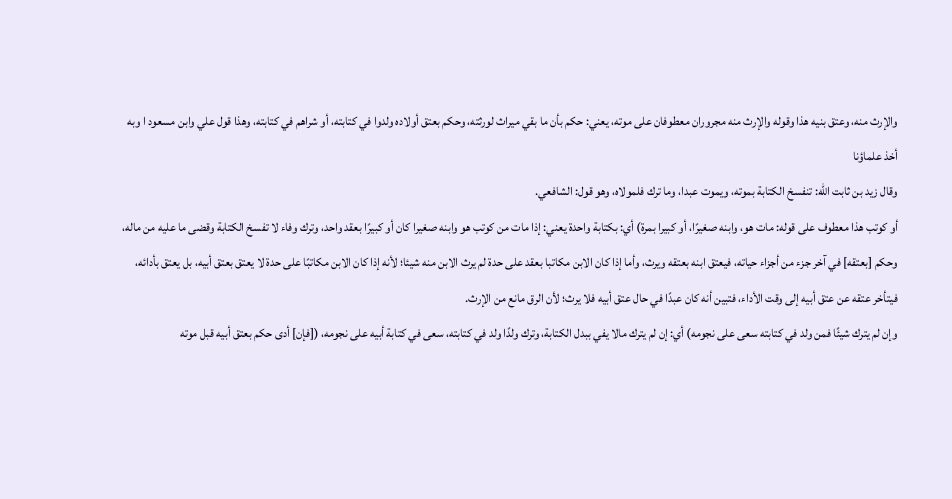والإرث منه، وعتق بنيه هذا وقوله والإرث منه مجروران معطوفان على موته، يعني: حكم بأن ما بقي ميراث لورثته، وحكم بعتق أولاده ولدوا في كتابته، أو شراهم في كتابته، وهذا قول علي وابن مسعود ا وبه أخذ علماؤنا
وقال زيد بن ثابت الله: تنفسخ الكتابة بموته، ويموت عبدا، وما ترك فلمولاه، وهو قول: الشافعي.
أو كوتب هذا معطوف على قوله: مات هو، وابنه صغيرًا، أو كبيرا بمرة) أي: بكتابة واحدة يعني: إذا مات من كوتب هو وابنه صغيرا كان أو كبيرًا بعقد واحد، وترك وفاء لا تفسخ الكتابة وقضى ما عليه من ماله، وحكم [بعتقه] في آخر جزء من أجزاء حياته، فيعتق ابنه بعتقه ويرث، وأما إذا كان الابن مكاتبا بعقد على حدة لم يرث الابن منه شيئا؛ لأنه إذا كان الابن مكاتبًا على حدة لا يعتق بعتق أبيه، بل يعتق بأدائه، فيتأخر عتقه عن عتق أبيه إلى وقت الأداء، فتبين أنه كان عبدًا في حال عتق أبيه فلا يرث؛ لأن الرق مانع من الإرث.
وإن لم يترك شيئًا فمن ولد في كتابته سعى على نجومه) أي: إن لم يترك مالا يفي ببدل الكتابة، وترك ولدًا ولد في كتابته، سعى في كتابة أبيه على نجومه، ([فإن] أدى حكم بعتق أبيه قبل موته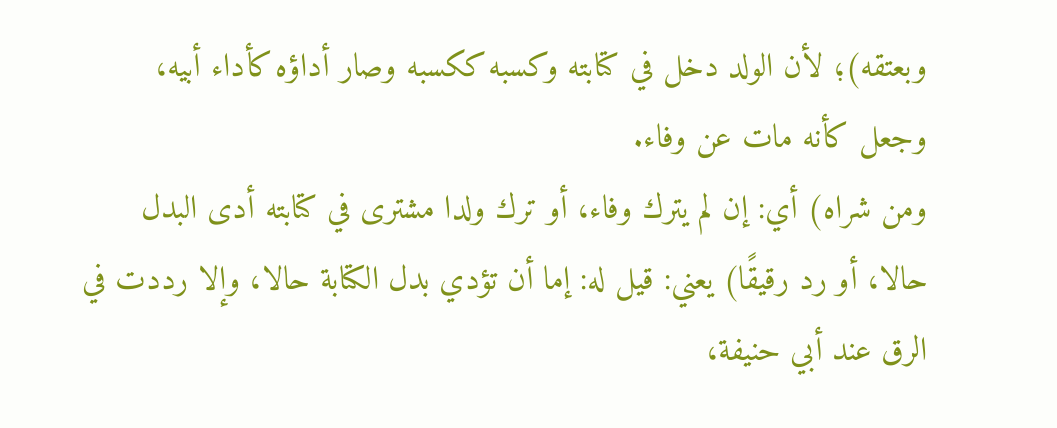وبعتقه)؛ لأن الولد دخل في كتابته وكسبه ككسبه وصار أداؤه كأداء أبيه، وجعل كأنه مات عن وفاء.
ومن شراه) أي: إن لم يترك وفاء، أو ترك ولدا مشترى في كتابته أدى البدل حالا، أو رد رقيقًا) يعني: قيل له: إما أن تؤدي بدل الكتابة حالا، وإلا رددت في الرق عند أبي حنيفة،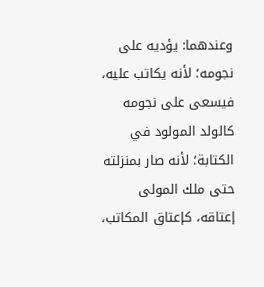وعندهما: يؤديه على نجومه؛ لأنه يكاتب عليه، فيسعى على نجومه كالولد المولود في الكتابة؛ لأنه صار بمنزلته حتى ملك المولى إعتاقه، كإعتاق المكاتب،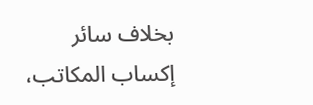بخلاف سائر إكساب المكاتب،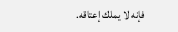فإنه لا يملك إعتاقه.